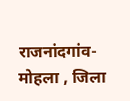राजनांदगांव-मोहला , जिला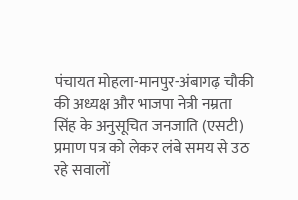पंचायत मोहला-मानपुर-अंबागढ़ चौकी की अध्यक्ष और भाजपा नेत्री नम्रता सिंह के अनुसूचित जनजाति (एसटी) प्रमाण पत्र को लेकर लंबे समय से उठ रहे सवालों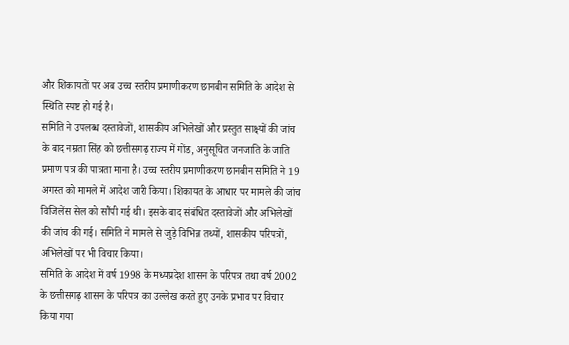और शिकायतों पर अब उच्च स्तरीय प्रमाणीकरण छानबीन समिति के आदेश से स्थिति स्पष्ट हो गई है।
समिति ने उपलब्ध दस्तावेजों, शासकीय अभिलेखों और प्रस्तुत साक्ष्यों की जांच के बाद नम्रता सिंह को छत्तीसगढ़ राज्य में गोंड, अनुसूचित जनजाति के जाति प्रमाण पत्र की पात्रता माना है। उच्च स्तरीय प्रमाणीकरण छानबीन समिति ने 19 अगस्त को मामले में आदेश जारी किया। शिकायत के आधार पर मामले की जांच विजिलेंस सेल को सौंपी गई थी। इसके बाद संबंधित दस्तावेजों और अभिलेखों की जांच की गई। समिति ने मामले से जुड़े विभिन्न तथ्यों, शासकीय परिपत्रों, अभिलेखों पर भी विचार किया।
समिति के आदेश में वर्ष 1998 के मध्यप्रदेश शासन के परिपत्र तथा वर्ष 2002 के छत्तीसगढ़ शासन के परिपत्र का उल्लेख करते हुए उनके प्रभाव पर विचार किया गया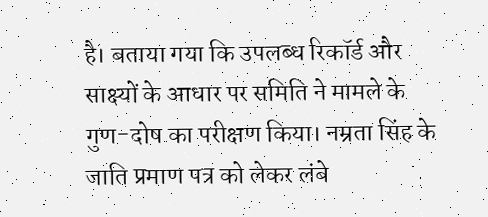है। बताया गया कि उपलब्ध रिकॉर्ड और साक्ष्यों के आधार पर समिति ने मामले के गुण-दोष का परीक्षण किया। नम्रता सिंह के जाति प्रमाण पत्र को लेकर लंबे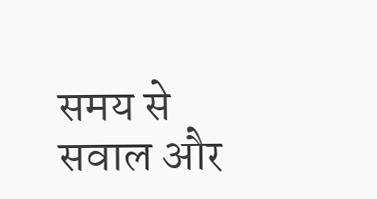समय से सवाल और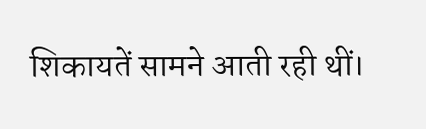शिकायतें सामने आती रही थीं।